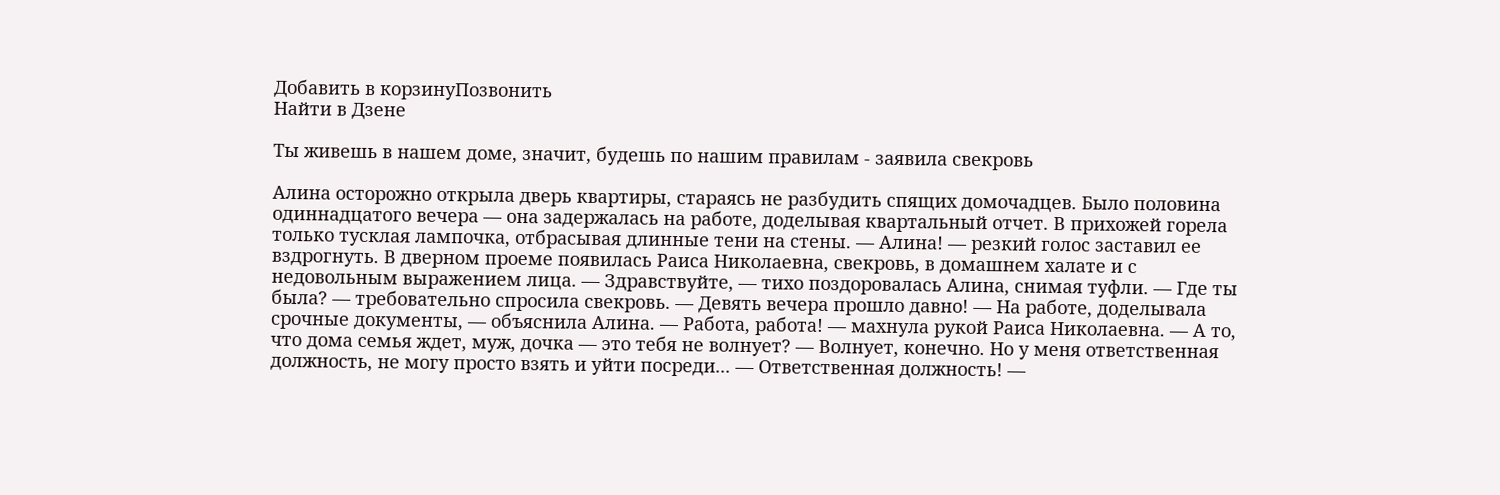Добавить в корзинуПозвонить
Найти в Дзене

Ты живешь в нашем доме, значит, будешь по нашим правилам - заявила свекровь

Алина осторожно открыла дверь квартиры, стараясь не разбудить спящих домочадцев. Было половина одиннадцатого вечера — она задержалась на работе, доделывая квартальный отчет. В прихожей горела только тусклая лампочка, отбрасывая длинные тени на стены. — Алина! — резкий голос заставил ее вздрогнуть. В дверном проеме появилась Раиса Николаевна, свекровь, в домашнем халате и с недовольным выражением лица. — Здравствуйте, — тихо поздоровалась Алина, снимая туфли. — Где ты была? — требовательно спросила свекровь. — Девять вечера прошло давно! — На работе, доделывала срочные документы, — объяснила Алина. — Работа, работа! — махнула рукой Раиса Николаевна. — А то, что дома семья ждет, муж, дочка — это тебя не волнует? — Волнует, конечно. Но у меня ответственная должность, не могу просто взять и уйти посреди... — Ответственная должность! —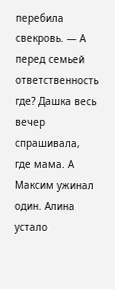перебила свекровь. — А перед семьей ответственность где? Дашка весь вечер спрашивала, где мама. А Максим ужинал один. Алина устало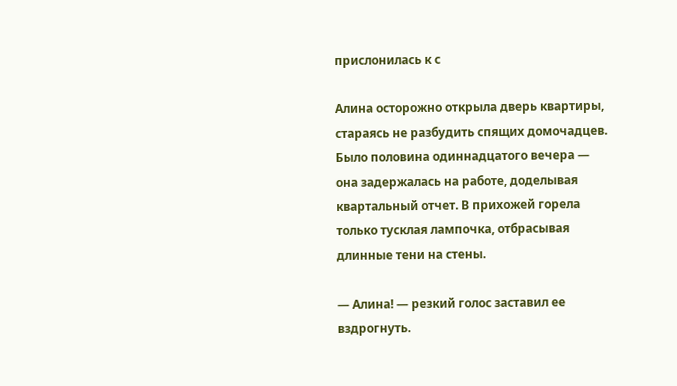прислонилась к с

Алина осторожно открыла дверь квартиры, стараясь не разбудить спящих домочадцев. Было половина одиннадцатого вечера — она задержалась на работе, доделывая квартальный отчет. В прихожей горела только тусклая лампочка, отбрасывая длинные тени на стены.

— Алина! — резкий голос заставил ее вздрогнуть.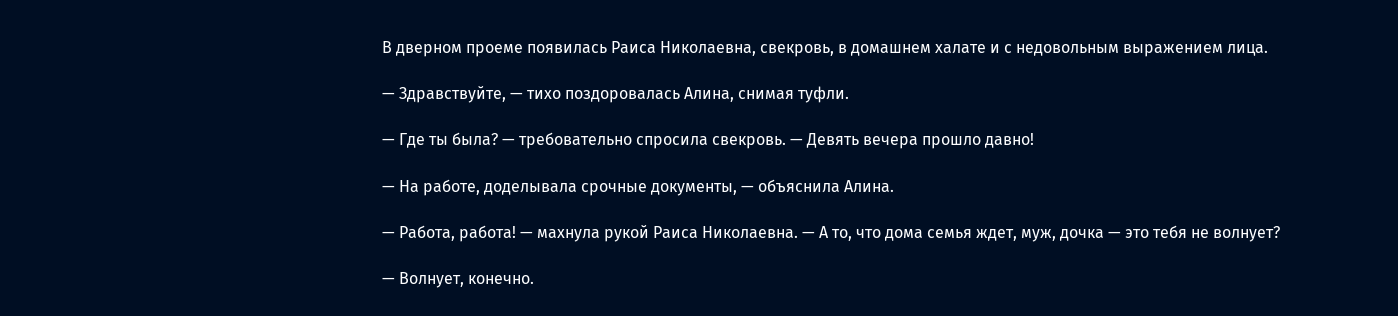В дверном проеме появилась Раиса Николаевна, свекровь, в домашнем халате и с недовольным выражением лица.

— Здравствуйте, — тихо поздоровалась Алина, снимая туфли.

— Где ты была? — требовательно спросила свекровь. — Девять вечера прошло давно!

— На работе, доделывала срочные документы, — объяснила Алина.

— Работа, работа! — махнула рукой Раиса Николаевна. — А то, что дома семья ждет, муж, дочка — это тебя не волнует?

— Волнует, конечно.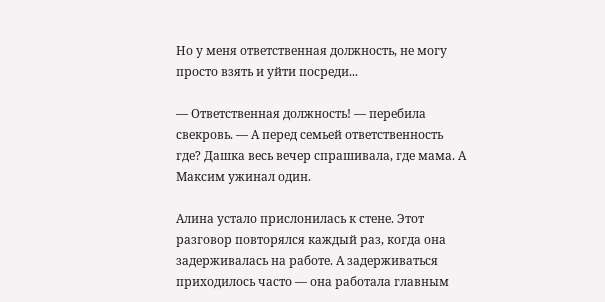Но у меня ответственная должность, не могу просто взять и уйти посреди...

— Ответственная должность! — перебила свекровь. — А перед семьей ответственность где? Дашка весь вечер спрашивала, где мама. А Максим ужинал один.

Алина устало прислонилась к стене. Этот разговор повторялся каждый раз, когда она задерживалась на работе. А задерживаться приходилось часто — она работала главным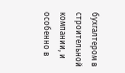бухгалтером в строительной компании, и особенно в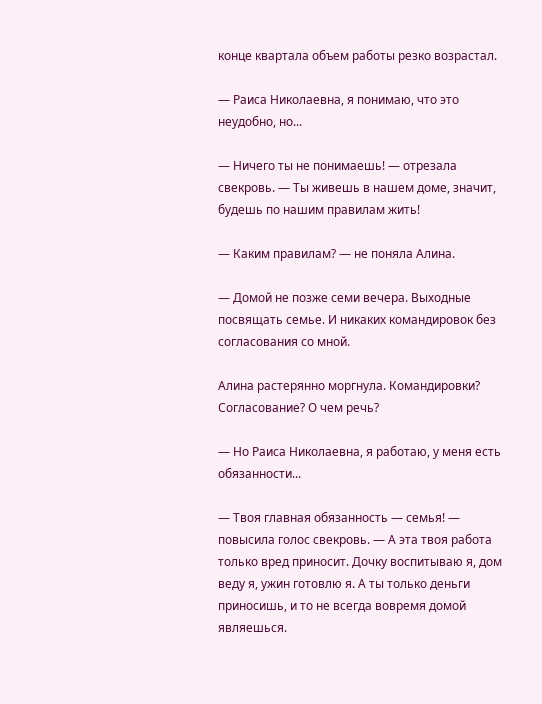конце квартала объем работы резко возрастал.

— Раиса Николаевна, я понимаю, что это неудобно, но...

— Ничего ты не понимаешь! — отрезала свекровь. — Ты живешь в нашем доме, значит, будешь по нашим правилам жить!

— Каким правилам? — не поняла Алина.

— Домой не позже семи вечера. Выходные посвящать семье. И никаких командировок без согласования со мной.

Алина растерянно моргнула. Командировки? Согласование? О чем речь?

— Но Раиса Николаевна, я работаю, у меня есть обязанности...

— Твоя главная обязанность — семья! — повысила голос свекровь. — А эта твоя работа только вред приносит. Дочку воспитываю я, дом веду я, ужин готовлю я. А ты только деньги приносишь, и то не всегда вовремя домой являешься.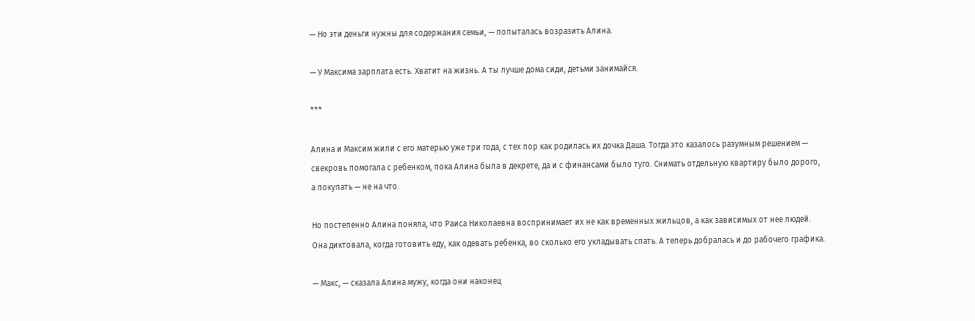— Но эти деньги нужны для содержания семьи, — попыталась возразить Алина.

— У Максима зарплата есть. Хватит на жизнь. А ты лучше дома сиди, детьми занимайся.

***

Алина и Максим жили с его матерью уже три года, с тех пор как родилась их дочка Даша. Тогда это казалось разумным решением — свекровь помогала с ребенком, пока Алина была в декрете, да и с финансами было туго. Снимать отдельную квартиру было дорого, а покупать — не на что.

Но постепенно Алина поняла, что Раиса Николаевна воспринимает их не как временных жильцов, а как зависимых от нее людей. Она диктовала, когда готовить еду, как одевать ребенка, во сколько его укладывать спать. А теперь добралась и до рабочего графика.

— Макс, — сказала Алина мужу, когда они наконец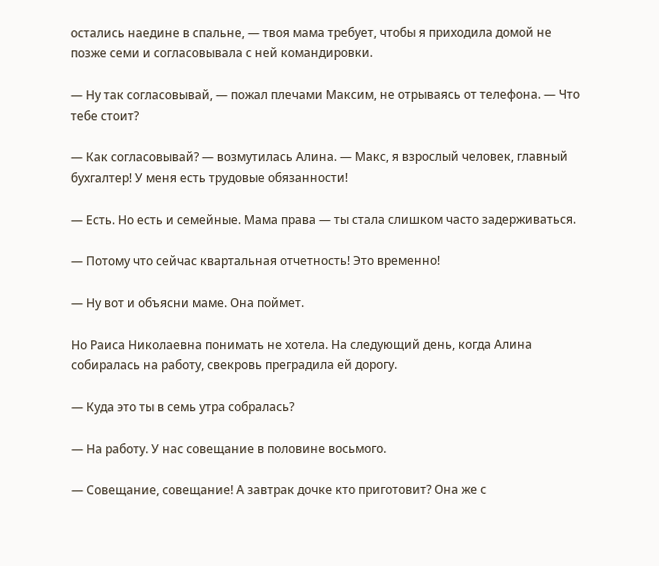остались наедине в спальне, — твоя мама требует, чтобы я приходила домой не позже семи и согласовывала с ней командировки.

— Ну так согласовывай, — пожал плечами Максим, не отрываясь от телефона. — Что тебе стоит?

— Как согласовывай? — возмутилась Алина. — Макс, я взрослый человек, главный бухгалтер! У меня есть трудовые обязанности!

— Есть. Но есть и семейные. Мама права — ты стала слишком часто задерживаться.

— Потому что сейчас квартальная отчетность! Это временно!

— Ну вот и объясни маме. Она поймет.

Но Раиса Николаевна понимать не хотела. На следующий день, когда Алина собиралась на работу, свекровь преградила ей дорогу.

— Куда это ты в семь утра собралась?

— На работу. У нас совещание в половине восьмого.

— Совещание, совещание! А завтрак дочке кто приготовит? Она же с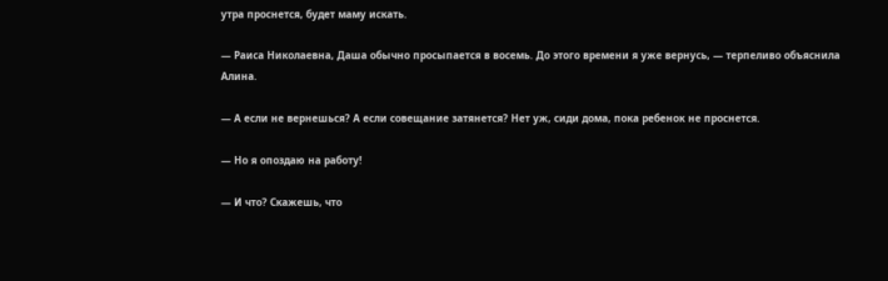утра проснется, будет маму искать.

— Раиса Николаевна, Даша обычно просыпается в восемь. До этого времени я уже вернусь, — терпеливо объяснила Алина.

— А если не вернешься? А если совещание затянется? Нет уж, сиди дома, пока ребенок не проснется.

— Но я опоздаю на работу!

— И что? Скажешь, что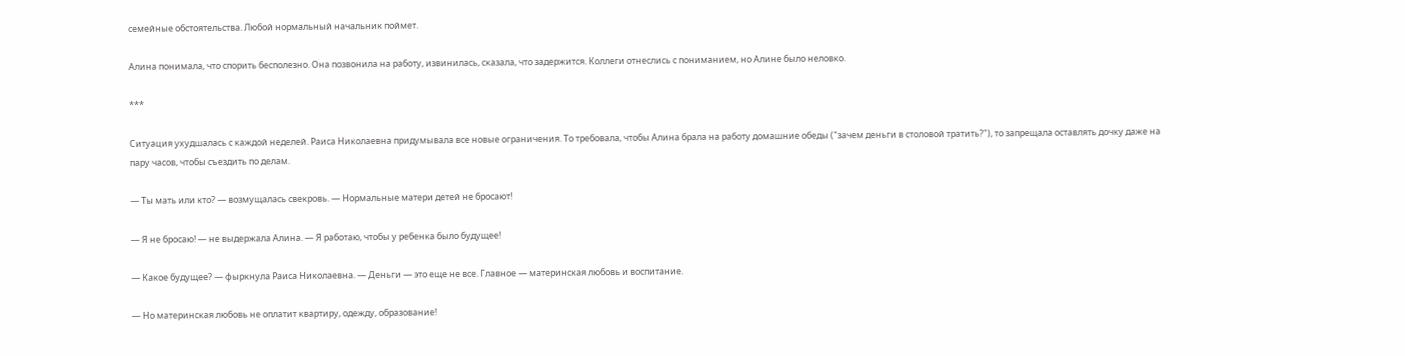семейные обстоятельства. Любой нормальный начальник поймет.

Алина понимала, что спорить бесполезно. Она позвонила на работу, извинилась, сказала, что задержится. Коллеги отнеслись с пониманием, но Алине было неловко.

***

Ситуация ухудшалась с каждой неделей. Раиса Николаевна придумывала все новые ограничения. То требовала, чтобы Алина брала на работу домашние обеды ("зачем деньги в столовой тратить?"), то запрещала оставлять дочку даже на пару часов, чтобы съездить по делам.

— Ты мать или кто? — возмущалась свекровь. — Нормальные матери детей не бросают!

— Я не бросаю! — не выдержала Алина. — Я работаю, чтобы у ребенка было будущее!

— Какое будущее? — фыркнула Раиса Николаевна. — Деньги — это еще не все. Главное — материнская любовь и воспитание.

— Но материнская любовь не оплатит квартиру, одежду, образование!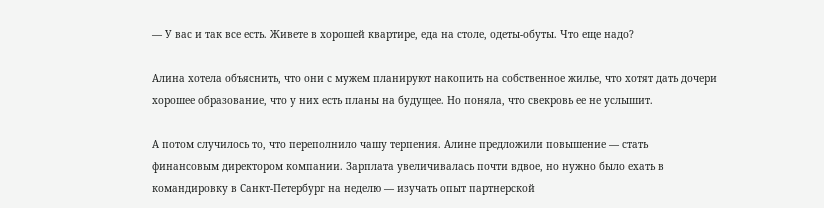— У вас и так все есть. Живете в хорошей квартире, еда на столе, одеты-обуты. Что еще надо?

Алина хотела объяснить, что они с мужем планируют накопить на собственное жилье, что хотят дать дочери хорошее образование, что у них есть планы на будущее. Но поняла, что свекровь ее не услышит.

А потом случилось то, что переполнило чашу терпения. Алине предложили повышение — стать финансовым директором компании. Зарплата увеличивалась почти вдвое, но нужно было ехать в командировку в Санкт-Петербург на неделю — изучать опыт партнерской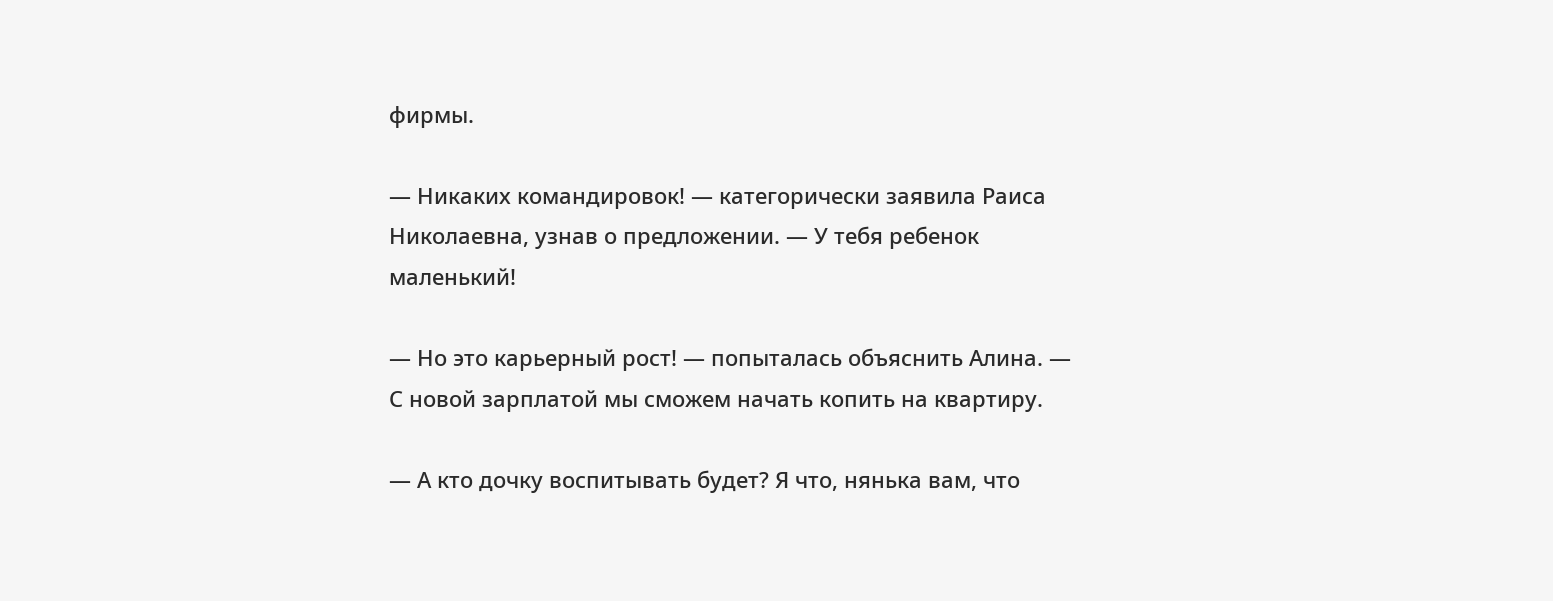фирмы.

— Никаких командировок! — категорически заявила Раиса Николаевна, узнав о предложении. — У тебя ребенок маленький!

— Но это карьерный рост! — попыталась объяснить Алина. — С новой зарплатой мы сможем начать копить на квартиру.

— А кто дочку воспитывать будет? Я что, нянька вам, что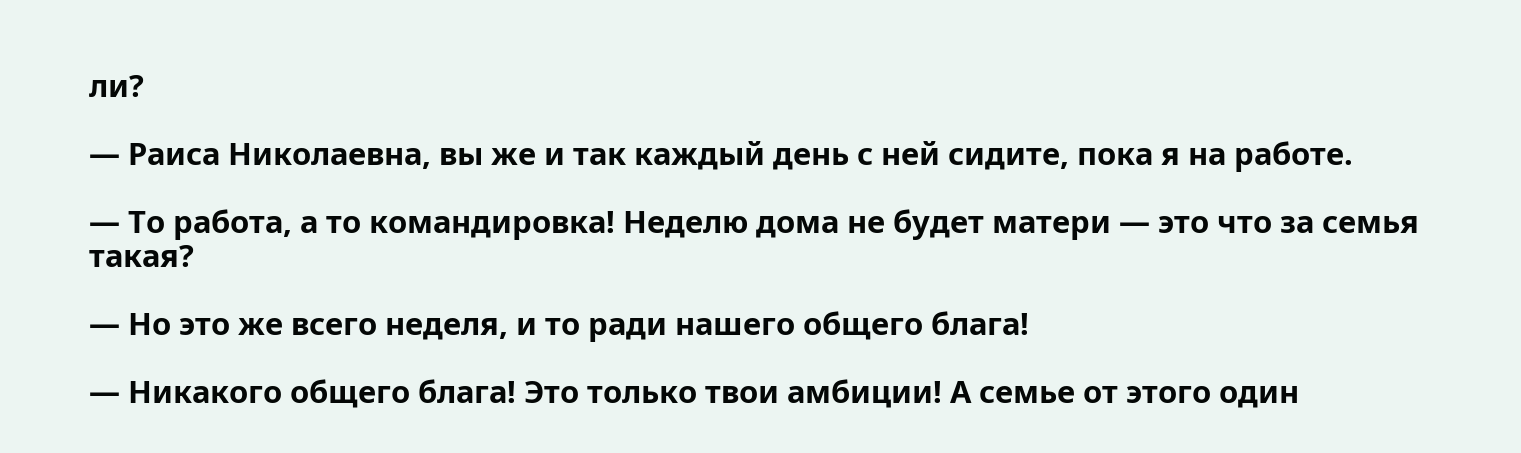ли?

— Раиса Николаевна, вы же и так каждый день с ней сидите, пока я на работе.

— То работа, а то командировка! Неделю дома не будет матери — это что за семья такая?

— Но это же всего неделя, и то ради нашего общего блага!

— Никакого общего блага! Это только твои амбиции! А семье от этого один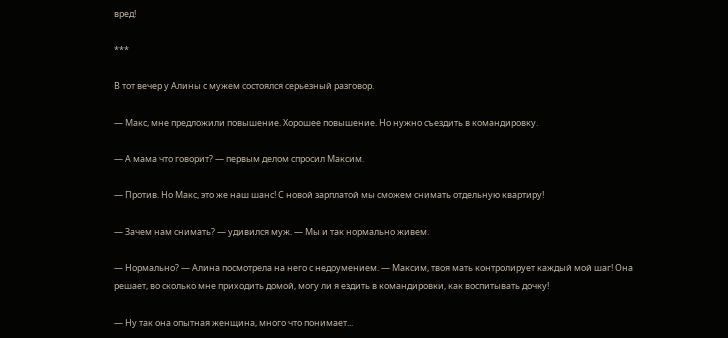вред!

***

В тот вечер у Алины с мужем состоялся серьезный разговор.

— Макс, мне предложили повышение. Хорошее повышение. Но нужно съездить в командировку.

— А мама что говорит? — первым делом спросил Максим.

— Против. Но Макс, это же наш шанс! С новой зарплатой мы сможем снимать отдельную квартиру!

— Зачем нам снимать? — удивился муж. — Мы и так нормально живем.

— Нормально? — Алина посмотрела на него с недоумением. — Максим, твоя мать контролирует каждый мой шаг! Она решает, во сколько мне приходить домой, могу ли я ездить в командировки, как воспитывать дочку!

— Ну так она опытная женщина, много что понимает...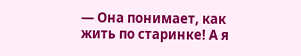— Она понимает, как жить по старинке! А я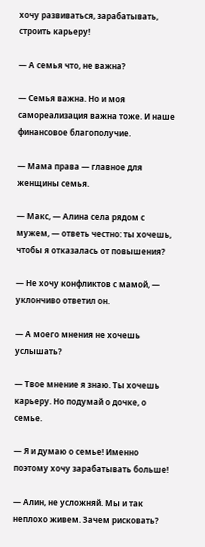хочу развиваться, зарабатывать, строить карьеру!

— А семья что, не важна?

— Семья важна. Но и моя самореализация важна тоже. И наше финансовое благополучие.

— Мама права — главное для женщины семья.

— Макс, — Алина села рядом с мужем, — ответь честно: ты хочешь, чтобы я отказалась от повышения?

— Не хочу конфликтов с мамой, — уклончиво ответил он.

— А моего мнения не хочешь услышать?

— Твое мнение я знаю. Ты хочешь карьеру. Но подумай о дочке, о семье.

— Я и думаю о семье! Именно поэтому хочу зарабатывать больше!

— Алин, не усложняй. Мы и так неплохо живем. Зачем рисковать?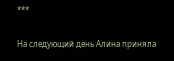***

На следующий день Алина приняла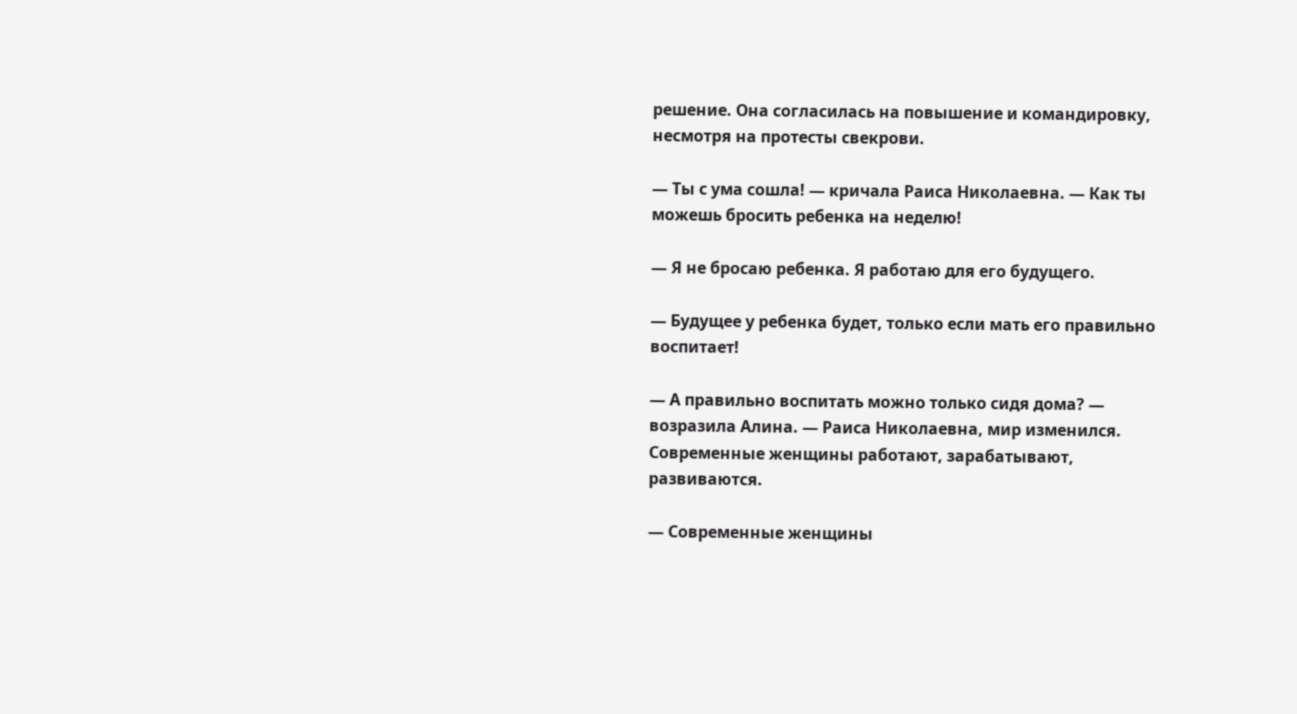решение. Она согласилась на повышение и командировку, несмотря на протесты свекрови.

— Ты с ума сошла! — кричала Раиса Николаевна. — Как ты можешь бросить ребенка на неделю!

— Я не бросаю ребенка. Я работаю для его будущего.

— Будущее у ребенка будет, только если мать его правильно воспитает!

— А правильно воспитать можно только сидя дома? — возразила Алина. — Раиса Николаевна, мир изменился. Современные женщины работают, зарабатывают, развиваются.

— Современные женщины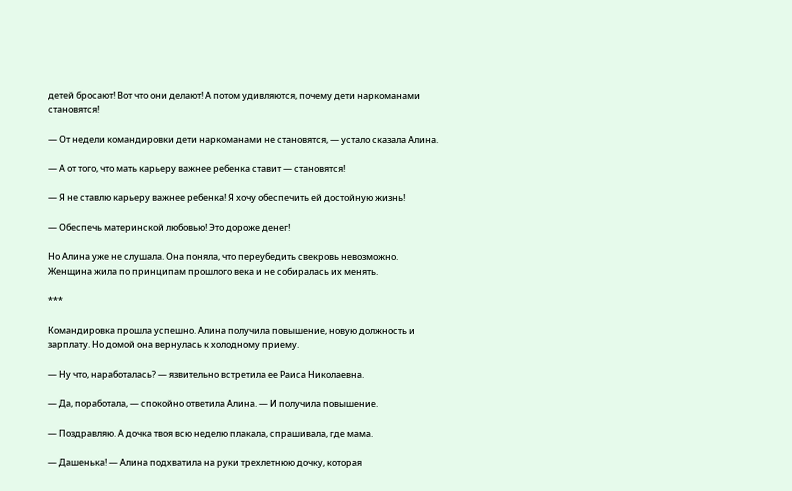детей бросают! Вот что они делают! А потом удивляются, почему дети наркоманами становятся!

— От недели командировки дети наркоманами не становятся, — устало сказала Алина.

— А от того, что мать карьеру важнее ребенка ставит — становятся!

— Я не ставлю карьеру важнее ребенка! Я хочу обеспечить ей достойную жизнь!

— Обеспечь материнской любовью! Это дороже денег!

Но Алина уже не слушала. Она поняла, что переубедить свекровь невозможно. Женщина жила по принципам прошлого века и не собиралась их менять.

***

Командировка прошла успешно. Алина получила повышение, новую должность и зарплату. Но домой она вернулась к холодному приему.

— Ну что, наработалась? — язвительно встретила ее Раиса Николаевна.

— Да, поработала, — спокойно ответила Алина. — И получила повышение.

— Поздравляю. А дочка твоя всю неделю плакала, спрашивала, где мама.

— Дашенька! — Алина подхватила на руки трехлетнюю дочку, которая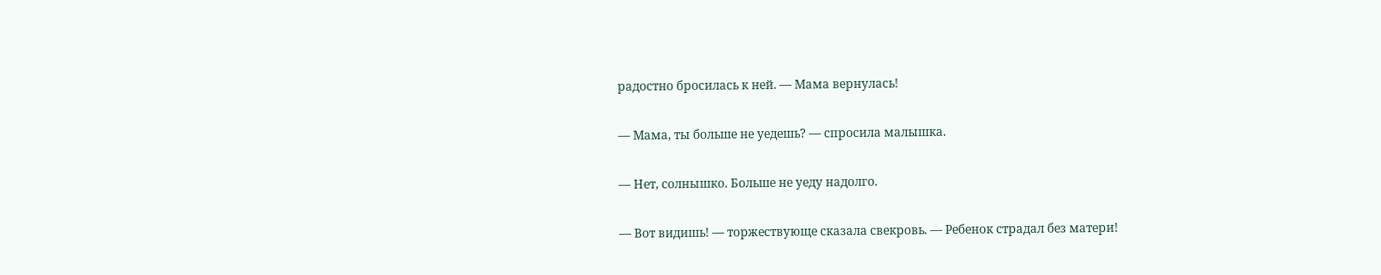радостно бросилась к ней. — Мама вернулась!

— Мама, ты больше не уедешь? — спросила малышка.

— Нет, солнышко. Больше не уеду надолго.

— Вот видишь! — торжествующе сказала свекровь. — Ребенок страдал без матери!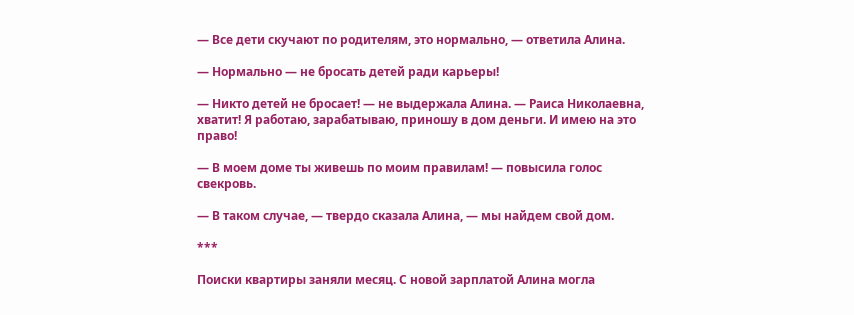— Все дети скучают по родителям, это нормально, — ответила Алина.

— Нормально — не бросать детей ради карьеры!

— Никто детей не бросает! — не выдержала Алина. — Раиса Николаевна, хватит! Я работаю, зарабатываю, приношу в дом деньги. И имею на это право!

— В моем доме ты живешь по моим правилам! — повысила голос свекровь.

— В таком случае, — твердо сказала Алина, — мы найдем свой дом.

***

Поиски квартиры заняли месяц. С новой зарплатой Алина могла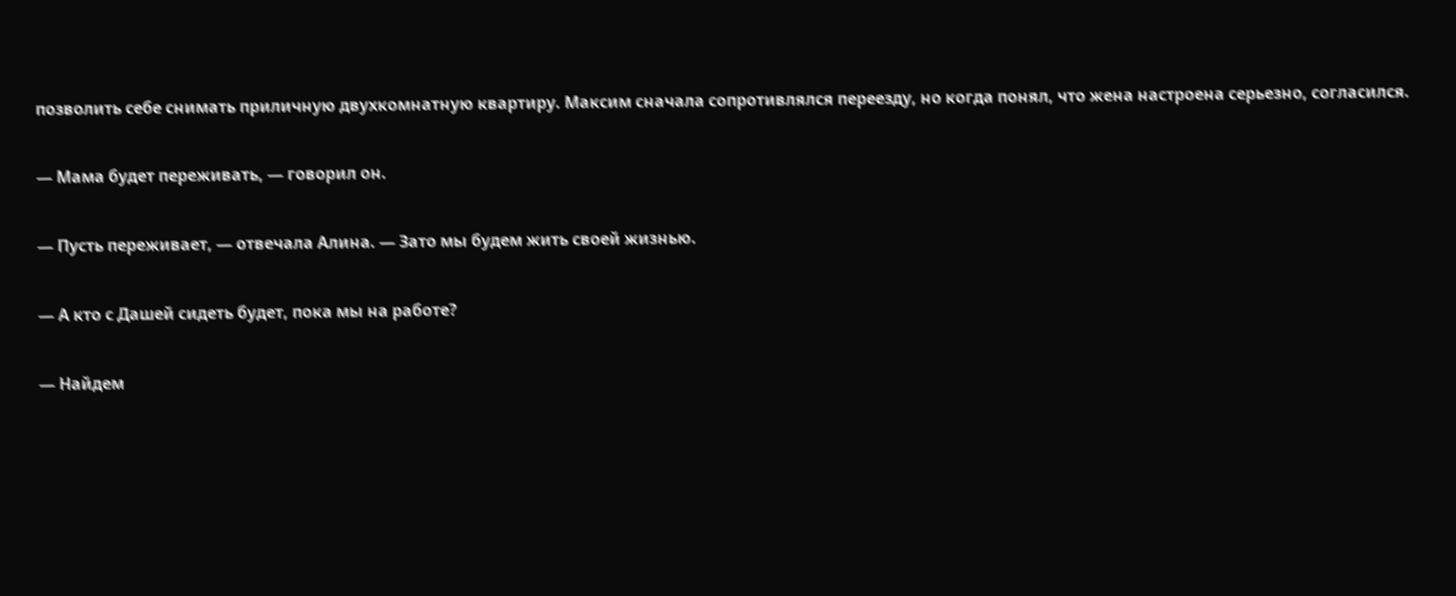позволить себе снимать приличную двухкомнатную квартиру. Максим сначала сопротивлялся переезду, но когда понял, что жена настроена серьезно, согласился.

— Мама будет переживать, — говорил он.

— Пусть переживает, — отвечала Алина. — Зато мы будем жить своей жизнью.

— А кто с Дашей сидеть будет, пока мы на работе?

— Найдем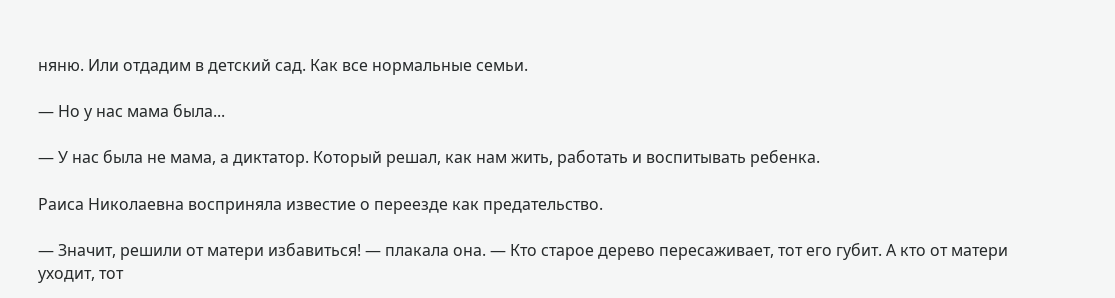няню. Или отдадим в детский сад. Как все нормальные семьи.

— Но у нас мама была...

— У нас была не мама, а диктатор. Который решал, как нам жить, работать и воспитывать ребенка.

Раиса Николаевна восприняла известие о переезде как предательство.

— Значит, решили от матери избавиться! — плакала она. — Кто старое дерево пересаживает, тот его губит. А кто от матери уходит, тот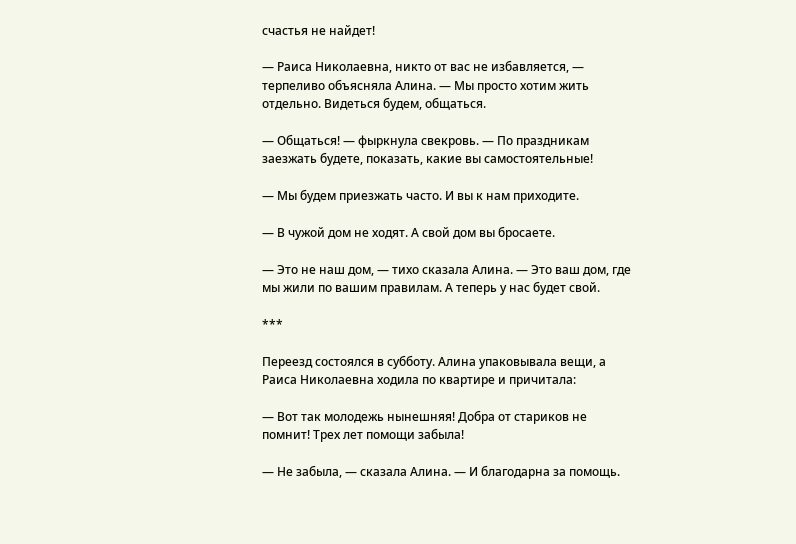счастья не найдет!

— Раиса Николаевна, никто от вас не избавляется, — терпеливо объясняла Алина. — Мы просто хотим жить отдельно. Видеться будем, общаться.

— Общаться! — фыркнула свекровь. — По праздникам заезжать будете, показать, какие вы самостоятельные!

— Мы будем приезжать часто. И вы к нам приходите.

— В чужой дом не ходят. А свой дом вы бросаете.

— Это не наш дом, — тихо сказала Алина. — Это ваш дом, где мы жили по вашим правилам. А теперь у нас будет свой.

***

Переезд состоялся в субботу. Алина упаковывала вещи, а Раиса Николаевна ходила по квартире и причитала:

— Вот так молодежь нынешняя! Добра от стариков не помнит! Трех лет помощи забыла!

— Не забыла, — сказала Алина. — И благодарна за помощь.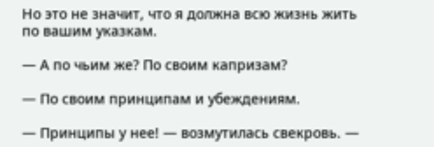Но это не значит, что я должна всю жизнь жить по вашим указкам.

— А по чьим же? По своим капризам?

— По своим принципам и убеждениям.

— Принципы у нее! — возмутилась свекровь. —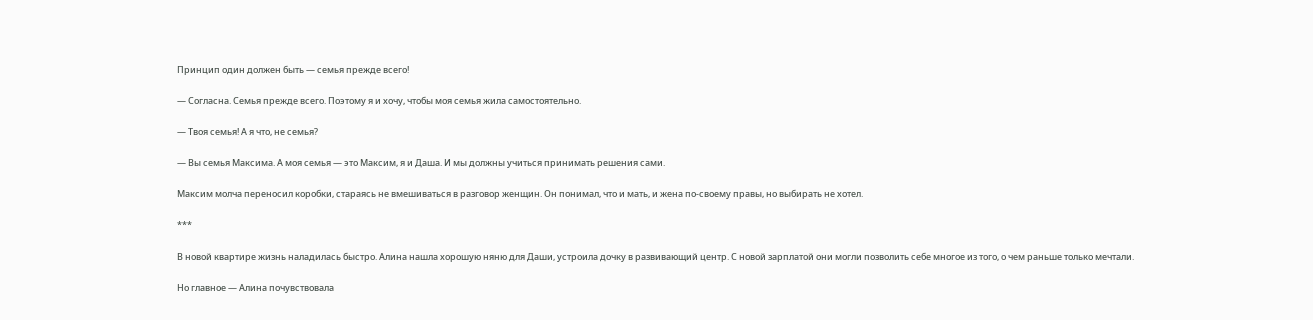Принцип один должен быть — семья прежде всего!

— Согласна. Семья прежде всего. Поэтому я и хочу, чтобы моя семья жила самостоятельно.

— Твоя семья! А я что, не семья?

— Вы семья Максима. А моя семья — это Максим, я и Даша. И мы должны учиться принимать решения сами.

Максим молча переносил коробки, стараясь не вмешиваться в разговор женщин. Он понимал, что и мать, и жена по-своему правы, но выбирать не хотел.

***

В новой квартире жизнь наладилась быстро. Алина нашла хорошую няню для Даши, устроила дочку в развивающий центр. С новой зарплатой они могли позволить себе многое из того, о чем раньше только мечтали.

Но главное — Алина почувствовала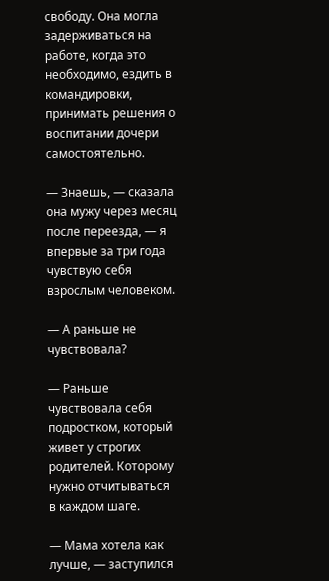свободу. Она могла задерживаться на работе, когда это необходимо, ездить в командировки, принимать решения о воспитании дочери самостоятельно.

— Знаешь, — сказала она мужу через месяц после переезда, — я впервые за три года чувствую себя взрослым человеком.

— А раньше не чувствовала?

— Раньше чувствовала себя подростком, который живет у строгих родителей. Которому нужно отчитываться в каждом шаге.

— Мама хотела как лучше, — заступился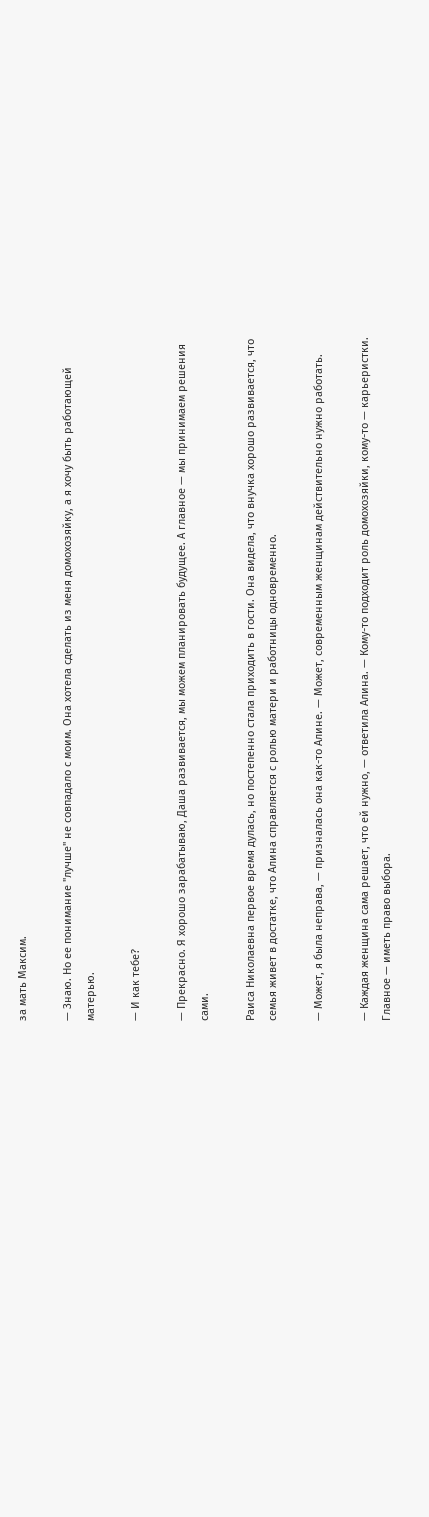за мать Максим.

— Знаю. Но ее понимание "лучше" не совпадало с моим. Она хотела сделать из меня домохозяйку, а я хочу быть работающей матерью.

— И как тебе?

— Прекрасно. Я хорошо зарабатываю, Даша развивается, мы можем планировать будущее. А главное — мы принимаем решения сами.

Раиса Николаевна первое время дулась, но постепенно стала приходить в гости. Она видела, что внучка хорошо развивается, что семья живет в достатке, что Алина справляется с ролью матери и работницы одновременно.

— Может, я была неправа, — призналась она как-то Алине. — Может, современным женщинам действительно нужно работать.

— Каждая женщина сама решает, что ей нужно, — ответила Алина. — Кому-то подходит роль домохозяйки, кому-то — карьеристки. Главное — иметь право выбора.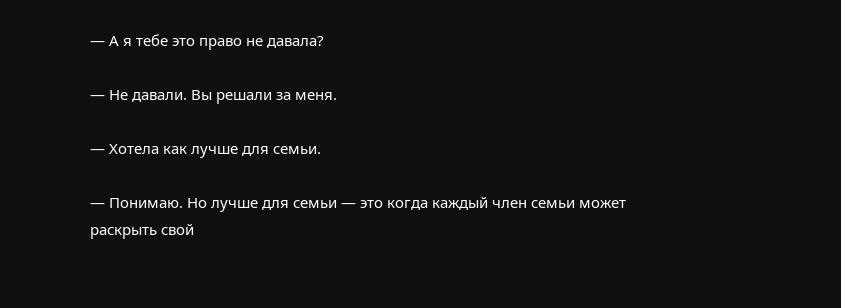— А я тебе это право не давала?

— Не давали. Вы решали за меня.

— Хотела как лучше для семьи.

— Понимаю. Но лучше для семьи — это когда каждый член семьи может раскрыть свой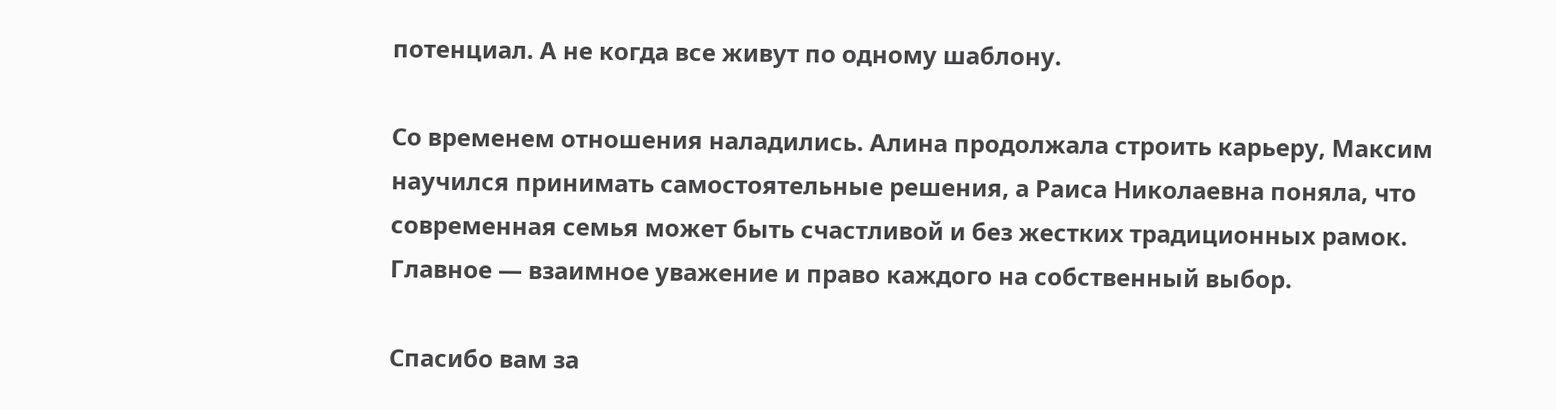потенциал. А не когда все живут по одному шаблону.

Со временем отношения наладились. Алина продолжала строить карьеру, Максим научился принимать самостоятельные решения, а Раиса Николаевна поняла, что современная семья может быть счастливой и без жестких традиционных рамок. Главное — взаимное уважение и право каждого на собственный выбор.

Спасибо вам за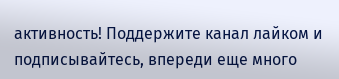активность! Поддержите канал лайком и подписывайтесь, впереди еще много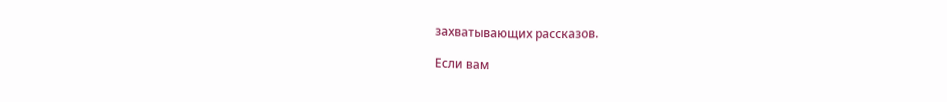захватывающих рассказов.

Если вам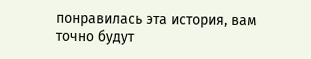понравилась эта история, вам точно будут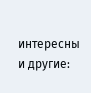интересны и другие: